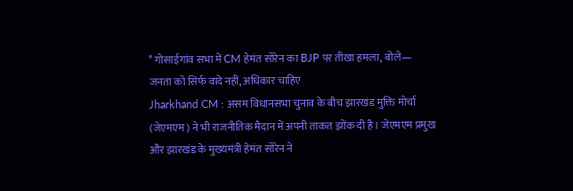* गोसाईगांव सभा में CM हेमंत सोरेन का BJP पर तीखा हमला, बोले— जनता को सिर्फ वादे नहीं, अधिकार चाहिए
Jharkhand CM : असम विधानसभा चुनाव के बीच झारखंड मुक्ति मोर्चा (जेएमएम) ने भी राजनीतिक मैदान में अपनी ताकत झोंक दी है। जेएमएम प्रमुख और झारखंड के मुख्यमंत्री हेमंत सोरेन ने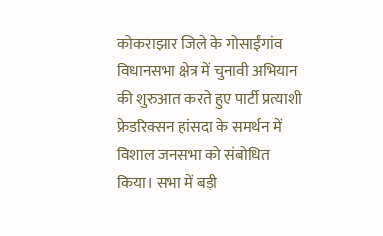कोकराझार जिले के गोसाईंगांव विधानसभा क्षेत्र में चुनावी अभियान की शुरुआत करते हुए पार्टी प्रत्याशी फ्रेडरिक्सन हांसदा के समर्थन में विशाल जनसभा को संबोधित किया। सभा में बड़ी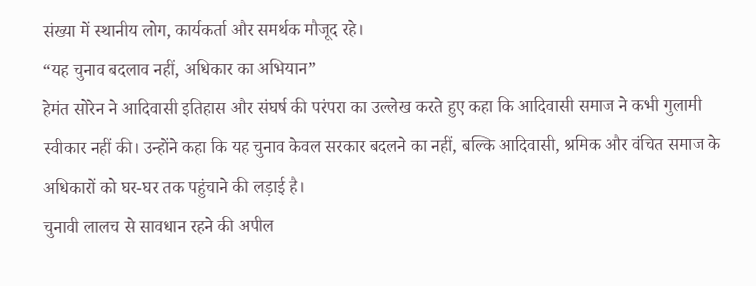संख्या में स्थानीय लोग, कार्यकर्ता और समर्थक मौजूद रहे।
“यह चुनाव बदलाव नहीं, अधिकार का अभियान”
हेमंत सोरेन ने आदिवासी इतिहास और संघर्ष की परंपरा का उल्लेख करते हुए कहा कि आदिवासी समाज ने कभी गुलामी स्वीकार नहीं की। उन्होंने कहा कि यह चुनाव केवल सरकार बदलने का नहीं, बल्कि आदिवासी, श्रमिक और वंचित समाज के अधिकारों को घर-घर तक पहुंचाने की लड़ाई है।
चुनावी लालच से सावधान रहने की अपील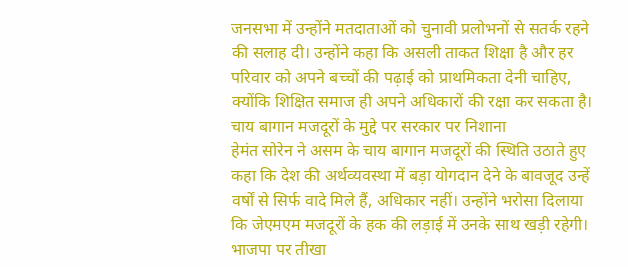जनसभा में उन्होंने मतदाताओं को चुनावी प्रलोभनों से सतर्क रहने की सलाह दी। उन्होंने कहा कि असली ताकत शिक्षा है और हर परिवार को अपने बच्चों की पढ़ाई को प्राथमिकता देनी चाहिए, क्योंकि शिक्षित समाज ही अपने अधिकारों की रक्षा कर सकता है।
चाय बागान मजदूरों के मुद्दे पर सरकार पर निशाना
हेमंत सोरेन ने असम के चाय बागान मजदूरों की स्थिति उठाते हुए कहा कि देश की अर्थव्यवस्था में बड़ा योगदान देने के बावजूद उन्हें वर्षों से सिर्फ वादे मिले हैं, अधिकार नहीं। उन्होंने भरोसा दिलाया कि जेएमएम मजदूरों के हक की लड़ाई में उनके साथ खड़ी रहेगी।
भाजपा पर तीखा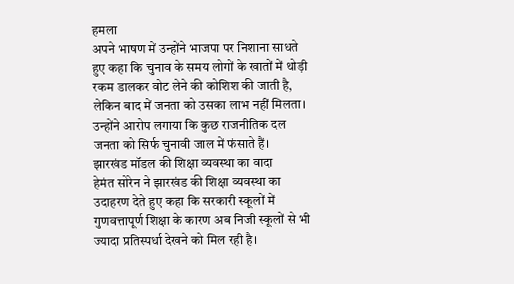हमला
अपने भाषण में उन्होंने भाजपा पर निशाना साधते हुए कहा कि चुनाव के समय लोगों के खातों में थोड़ी रकम डालकर वोट लेने की कोशिश की जाती है, लेकिन बाद में जनता को उसका लाभ नहीं मिलता। उन्होंने आरोप लगाया कि कुछ राजनीतिक दल जनता को सिर्फ चुनावी जाल में फंसाते हैं।
झारखंड मॉडल की शिक्षा व्यवस्था का वादा
हेमंत सोरेन ने झारखंड की शिक्षा व्यवस्था का उदाहरण देते हुए कहा कि सरकारी स्कूलों में गुणवत्तापूर्ण शिक्षा के कारण अब निजी स्कूलों से भी ज्यादा प्रतिस्पर्धा देखने को मिल रही है।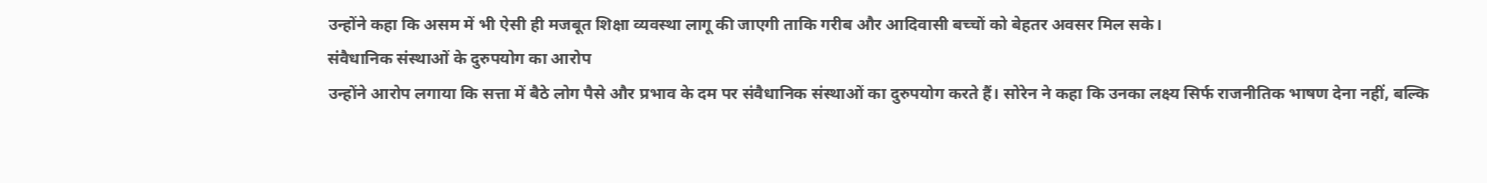उन्होंने कहा कि असम में भी ऐसी ही मजबूत शिक्षा व्यवस्था लागू की जाएगी ताकि गरीब और आदिवासी बच्चों को बेहतर अवसर मिल सके।
संवैधानिक संस्थाओं के दुरुपयोग का आरोप
उन्होंने आरोप लगाया कि सत्ता में बैठे लोग पैसे और प्रभाव के दम पर संवैधानिक संस्थाओं का दुरुपयोग करते हैं। सोरेन ने कहा कि उनका लक्ष्य सिर्फ राजनीतिक भाषण देना नहीं, बल्कि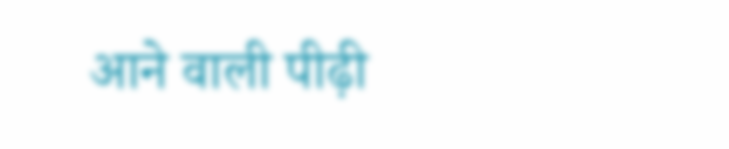आने वाली पीढ़ी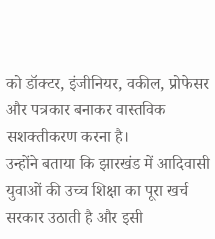को डॉक्टर, इंजीनियर, वकील, प्रोफेसर और पत्रकार बनाकर वास्तविक सशक्तीकरण करना है।
उन्होंने बताया कि झारखंड में आदिवासी युवाओं की उच्च शिक्षा का पूरा खर्च सरकार उठाती है और इसी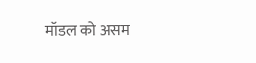मॉडल को असम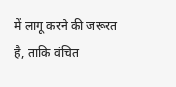में लागू करने की जरूरत है, ताकि वंचित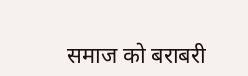समाज को बराबरी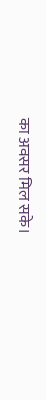का अवसर मिल सके।